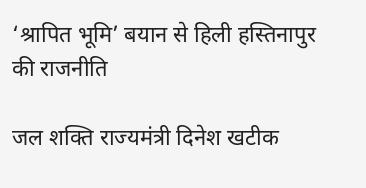‘श्रापित भूमि’ बयान से हिली हस्तिनापुर की राजनीति

जल शक्ति राज्यमंत्री दिनेश खटीक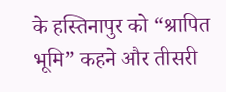के हस्तिनापुर को “श्रापित भूमि” कहने और तीसरी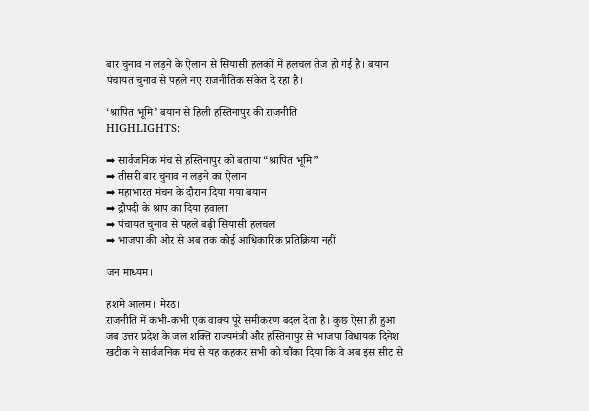बार चुनाव न लड़ने के ऐलान से सियासी हलकों में हलचल तेज हो गई है। बयान पंचायत चुनाव से पहले नए राजनीतिक संकेत दे रहा है।

‘श्रापित भूमि’ बयान से हिली हस्तिनापुर की राजनीति
HIGHLIGHTS:

➡ सार्वजनिक मंच से हस्तिनापुर को बताया “श्रापित भूमि”
➡ तीसरी बार चुनाव न लड़ने का ऐलान
➡ महाभारत मंचन के दौरान दिया गया बयान
➡ द्रौपदी के श्राप का दिया हवाला
➡ पंचायत चुनाव से पहले बढ़ी सियासी हलचल
➡ भाजपा की ओर से अब तक कोई आधिकारिक प्रतिक्रिया नहीं

जन माध्यम।

हशमे आलम। मेरठ।
राजनीति में कभी-कभी एक वाक्य पूरे समीकरण बदल देता है। कुछ ऐसा ही हुआ जब उत्तर प्रदेश के जल शक्ति राज्यमंत्री और हस्तिनापुर से भाजपा विधायक दिनेश खटीक ने सार्वजनिक मंच से यह कहकर सभी को चौंका दिया कि वे अब इस सीट से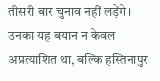तीसरी बार चुनाव नहीं लड़ेंगे। उनका यह बयान न केवल अप्रत्याशित था, बल्कि हस्तिनापुर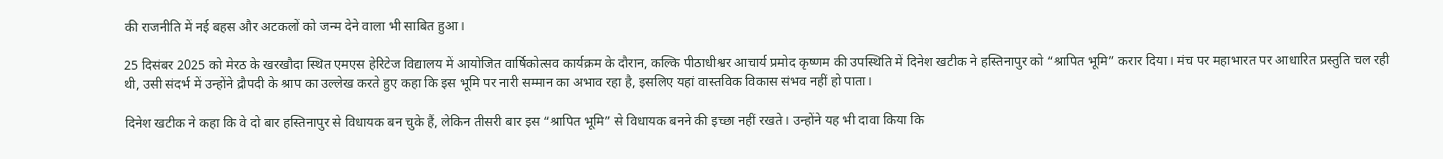की राजनीति में नई बहस और अटकलों को जन्म देने वाला भी साबित हुआ।

25 दिसंबर 2025 को मेरठ के खरखौदा स्थित एमएस हेरिटेज विद्यालय में आयोजित वार्षिकोत्सव कार्यक्रम के दौरान, कल्कि पीठाधीश्वर आचार्य प्रमोद कृष्णम की उपस्थिति में दिनेश खटीक ने हस्तिनापुर को “श्रापित भूमि” करार दिया। मंच पर महाभारत पर आधारित प्रस्तुति चल रही थी, उसी संदर्भ में उन्होंने द्रौपदी के श्राप का उल्लेख करते हुए कहा कि इस भूमि पर नारी सम्मान का अभाव रहा है, इसलिए यहां वास्तविक विकास संभव नहीं हो पाता।

दिनेश खटीक ने कहा कि वे दो बार हस्तिनापुर से विधायक बन चुके हैं, लेकिन तीसरी बार इस “श्रापित भूमि” से विधायक बनने की इच्छा नहीं रखते। उन्होंने यह भी दावा किया कि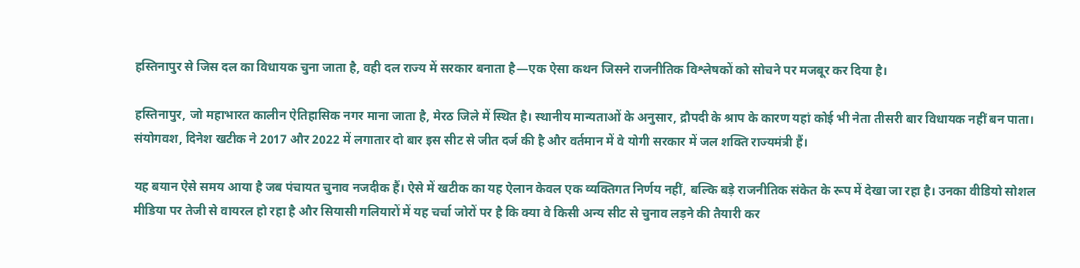हस्तिनापुर से जिस दल का विधायक चुना जाता है, वही दल राज्य में सरकार बनाता है—एक ऐसा कथन जिसने राजनीतिक विश्लेषकों को सोचने पर मजबूर कर दिया है।

हस्तिनापुर, जो महाभारत कालीन ऐतिहासिक नगर माना जाता है, मेरठ जिले में स्थित है। स्थानीय मान्यताओं के अनुसार, द्रौपदी के श्राप के कारण यहां कोई भी नेता तीसरी बार विधायक नहीं बन पाता। संयोगवश, दिनेश खटीक ने 2017 और 2022 में लगातार दो बार इस सीट से जीत दर्ज की है और वर्तमान में वे योगी सरकार में जल शक्ति राज्यमंत्री हैं।

यह बयान ऐसे समय आया है जब पंचायत चुनाव नजदीक हैं। ऐसे में खटीक का यह ऐलान केवल एक व्यक्तिगत निर्णय नहीं, बल्कि बड़े राजनीतिक संकेत के रूप में देखा जा रहा है। उनका वीडियो सोशल मीडिया पर तेजी से वायरल हो रहा है और सियासी गलियारों में यह चर्चा जोरों पर है कि क्या वे किसी अन्य सीट से चुनाव लड़ने की तैयारी कर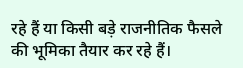रहे हैं या किसी बड़े राजनीतिक फैसले की भूमिका तैयार कर रहे हैं।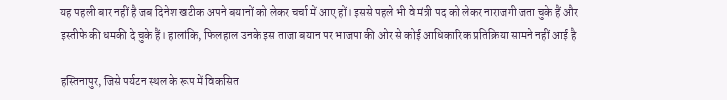यह पहली बार नहीं है जब दिनेश खटीक अपने बयानों को लेकर चर्चा में आए हों। इससे पहले भी वे मंत्री पद को लेकर नाराजगी जता चुके हैं और इस्तीफे की धमकी दे चुके हैं। हालांकि, फिलहाल उनके इस ताजा बयान पर भाजपा की ओर से कोई आधिकारिक प्रतिक्रिया सामने नहीं आई है

हस्तिनापुर, जिसे पर्यटन स्थल के रूप में विकसित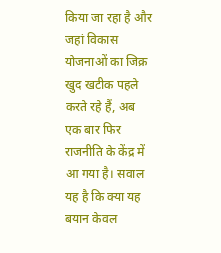किया जा रहा है और जहां विकास योजनाओं का जिक्र खुद खटीक पहले करते रहे हैं, अब एक बार फिर राजनीति के केंद्र में आ गया है। सवाल यह है कि क्या यह बयान केवल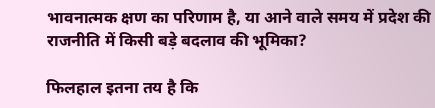भावनात्मक क्षण का परिणाम है, या आने वाले समय में प्रदेश की राजनीति में किसी बड़े बदलाव की भूमिका?

फिलहाल इतना तय है कि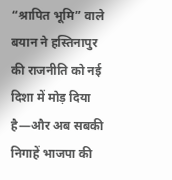“श्रापित भूमि” वाले बयान ने हस्तिनापुर की राजनीति को नई दिशा में मोड़ दिया है—और अब सबकी निगाहें भाजपा की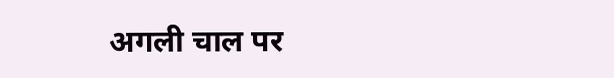अगली चाल पर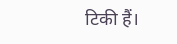टिकी हैं।